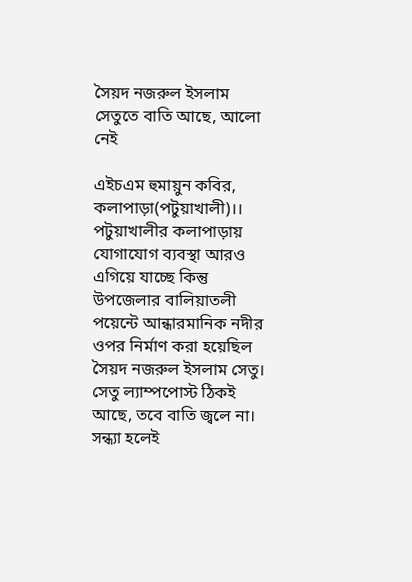সৈয়দ নজরুল ইসলাম সেতুতে বাতি আছে, আলো নেই

এইচএম হুমায়ুন কবির, কলাপাড়া(পটুয়াখালী)।।
পটুয়াখালীর কলাপাড়ায় যোগাযোগ ব্যবস্থা আরও এগিয়ে যাচ্ছে কিন্তু উপজেলার বালিয়াতলী পয়েন্টে আন্ধারমানিক নদীর ওপর নির্মাণ করা হয়েছিল সৈয়দ নজরুল ইসলাম সেতু। সেতু ল্যাম্পপোস্ট ঠিকই আছে, তবে বাতি জ্বলে না। সন্ধ্যা হলেই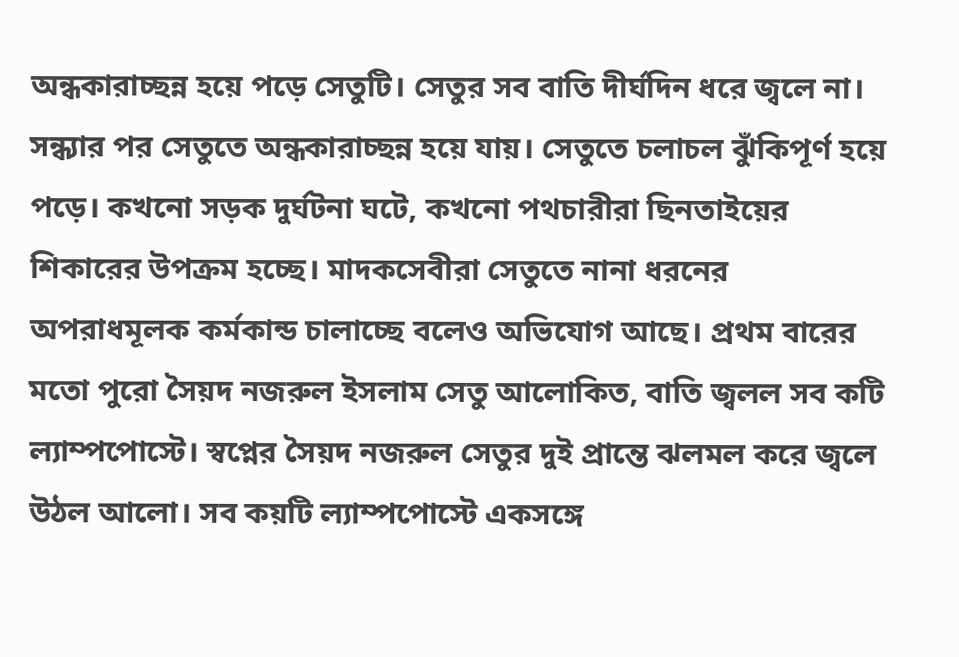অন্ধকারাচ্ছন্ন হয়ে পড়ে সেতুটি। সেতুর সব বাতি দীর্ঘদিন ধরে জ্বলে না। সন্ধ্যার পর সেতুতে অন্ধকারাচ্ছন্ন হয়ে যায়। সেতুতে চলাচল ঝুঁকিপূর্ণ হয়ে পড়ে। কখনো সড়ক দুর্ঘটনা ঘটে, কখনো পথচারীরা ছিনতাইয়ের শিকারের উপক্রম হচ্ছে। মাদকসেবীরা সেতুতে নানা ধরনের অপরাধমূলক কর্মকান্ড চালাচ্ছে বলেও অভিযোগ আছে। প্রথম বারের মতো পুরো সৈয়দ নজরুল ইসলাম সেতু আলোকিত, বাতি জ্বলল সব কটি ল্যাম্পপোস্টে। স্বপ্নের সৈয়দ নজরুল সেতুর দুই প্রান্তে ঝলমল করে জ্বলে উঠল আলো। সব কয়টি ল্যাম্পপোস্টে একসঙ্গে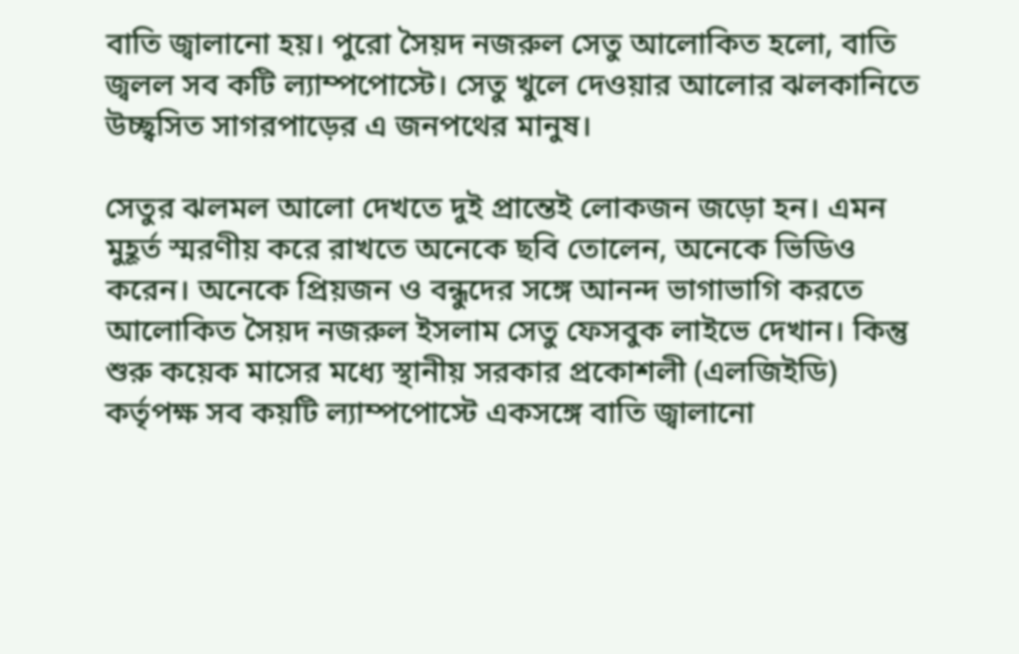বাতি জ্বালানো হয়। পুরো সৈয়দ নজরুল সেতু আলোকিত হলো, বাতি জ্বলল সব কটি ল্যাম্পপোস্টে। সেতু খুলে দেওয়ার আলোর ঝলকানিতে উচ্ছ্বসিত সাগরপাড়ের এ জনপথের মানুষ।

সেতুর ঝলমল আলো দেখতে দুই প্রান্তেই লোকজন জড়ো হন। এমন মুহূর্ত স্মরণীয় করে রাখতে অনেকে ছবি তোলেন, অনেকে ভিডিও করেন। অনেকে প্রিয়জন ও বন্ধুদের সঙ্গে আনন্দ ভাগাভাগি করতে আলোকিত সৈয়দ নজরুল ইসলাম সেতু ফেসবুক লাইভে দেখান। কিন্তু শুরু কয়েক মাসের মধ্যে স্থানীয় সরকার প্রকোশলী (এলজিইডি) কর্তৃপক্ষ সব কয়টি ল্যাম্পপোস্টে একসঙ্গে বাতি জ্বালানো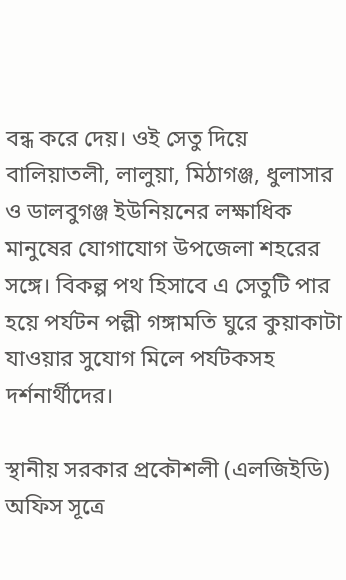বন্ধ করে দেয়। ওই সেতু দিয়ে বালিয়াতলী, লালুয়া, মিঠাগঞ্জ, ধুলাসার ও ডালবুগঞ্জ ইউনিয়নের লক্ষাধিক মানুষের যোগাযোগ উপজেলা শহরের সঙ্গে। বিকল্প পথ হিসাবে এ সেতুটি পার হয়ে পর্যটন পল্লী গঙ্গামতি ঘুরে কুয়াকাটা যাওয়ার সুযোগ মিলে পর্যটকসহ দর্শনার্থীদের।

স্থানীয় সরকার প্রকৌশলী (এলজিইডি) অফিস সূত্রে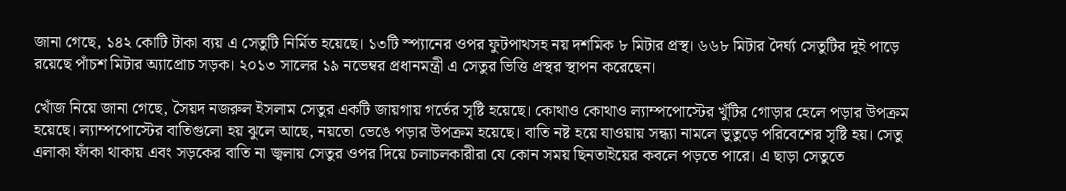জানা গেছে, ১৪২ কোটি টাকা ব্যয় এ সেতুটি নির্মিত হয়েছে। ১৩টি স্প্যানের ওপর ফুটপাথসহ নয় দশমিক ৮ মিটার প্রস্থ। ৬৬৮ মিটার দৈর্ঘ্য সেতুটির দুই পাড়ে রয়েছে পাঁচশ মিটার অ্যাপ্রোচ সড়ক। ২০১৩ সালের ১৯ নভেম্বর প্রধানমন্ত্রী এ সেতুর ভিত্তি প্রস্থর স্থাপন করেছেন।

খোঁজ নিয়ে জানা গেছে, সৈয়দ নজরুল ইসলাম সেতুর একটি জায়গায় গর্তের সৃষ্টি হয়েছে। কোথাও কোথাও ল্যাম্পপোস্টের খুঁটির গোড়ার হেলে পড়ার উপক্রম হয়েছে। ল্যাম্পপোস্টের বাতিগুলো হয় ঝুলে আছে, নয়তো ভেঙে পড়ার উপক্রম হয়েছে। বাতি নষ্ট হয়ে যাওয়ায় সন্ধ্যা নামলে ভুতুড়ে পরিবেশের সৃষ্টি হয়। সেতু এলাকা ফাঁকা থাকায় এবং সড়কের বাতি না জ্বলায় সেতুর ওপর দিয়ে চলাচলকারীরা যে কোন সময় ছিনতাইয়ের কবলে পড়তে পারে। এ ছাড়া সেতুতে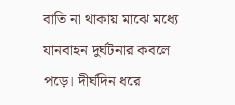বাতি না থাকায় মাঝে মধ্যে যানবাহন দুর্ঘটনার কবলে পড়ে। দীর্ঘদিন ধরে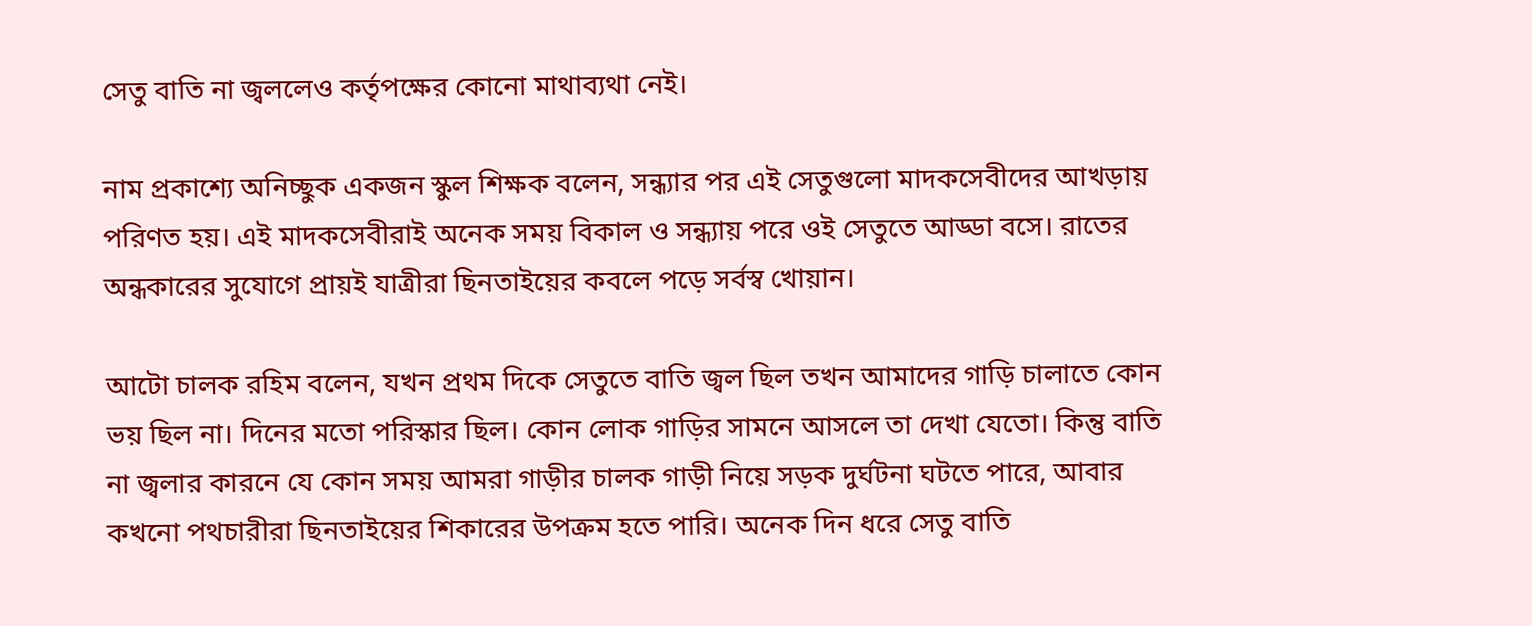সেতু বাতি না জ্বললেও কর্তৃপক্ষের কোনো মাথাব্যথা নেই।

নাম প্রকাশ্যে অনিচ্ছুক একজন স্কুল শিক্ষক বলেন, সন্ধ্যার পর এই সেতুগুলো মাদকসেবীদের আখড়ায় পরিণত হয়। এই মাদকসেবীরাই অনেক সময় বিকাল ও সন্ধ্যায় পরে ওই সেতুতে আড্ডা বসে। রাতের অন্ধকারের সুযোগে প্রায়ই যাত্রীরা ছিনতাইয়ের কবলে পড়ে সর্বস্ব খোয়ান।

আটো চালক রহিম বলেন, যখন প্রথম দিকে সেতুতে বাতি জ্বল ছিল তখন আমাদের গাড়ি চালাতে কোন ভয় ছিল না। দিনের মতো পরিস্কার ছিল। কোন লোক গাড়ির সামনে আসলে তা দেখা যেতো। কিন্তু বাতি না জ্বলার কারনে যে কোন সময় আমরা গাড়ীর চালক গাড়ী নিয়ে সড়ক দুর্ঘটনা ঘটতে পারে, আবার কখনো পথচারীরা ছিনতাইয়ের শিকারের উপক্রম হতে পারি। অনেক দিন ধরে সেতু বাতি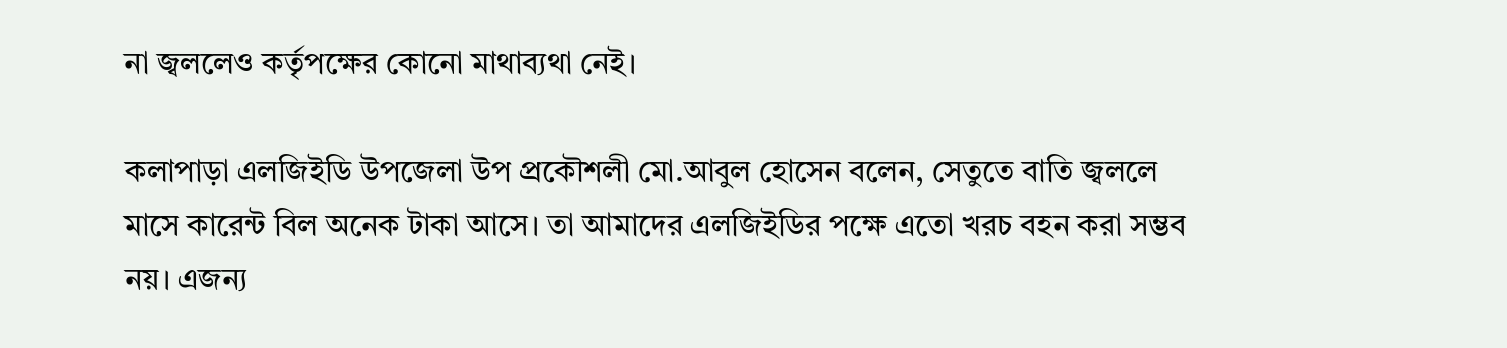না জ্বললেও কর্তৃপক্ষের কোনো মাথাব্যথা নেই।

কলাপাড়া এলজিইডি উপজেলা উপ প্রকৌশলী মো.আবুল হোসেন বলেন, সেতুতে বাতি জ্বললে মাসে কারেন্ট বিল অনেক টাকা আসে। তা আমাদের এলজিইডির পক্ষে এতো খরচ বহন করা সম্ভব নয়। এজন্য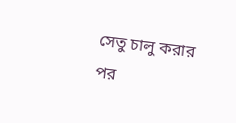সেতু চালু করার পর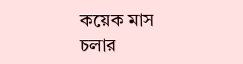কয়েক মাস চলার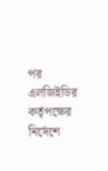পর এলজিইডির কর্তৃপক্ষের নির্দেশে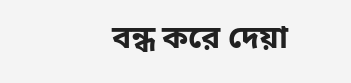বন্ধ করে দেয়া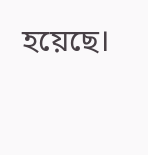হয়েছে।